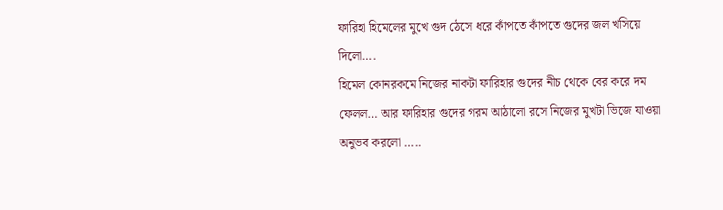ফারিহা হিমেলের মুখে গুদ ঠেসে ধরে কাঁপতে কাঁপতে গুদের জল খসিয়ে দিলো….
হিমেল কোনরকমে নিজের নাকটা ফারিহার গুদের নীচ থেকে বের করে দম ফেলল… আর ফারিহার গুদের গরম আঠালো রসে নিজের মুখটা ভিজে যাওয়া অনুভব করলো …..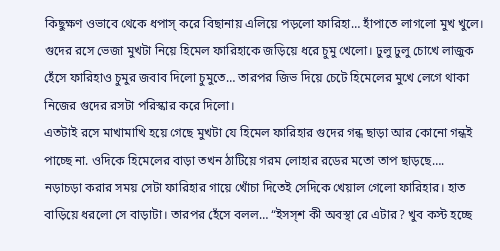কিছুক্ষণ ওভাবে থেকে ধপাস্ করে বিছানায় এলিয়ে পড়লো ফারিহা… হাঁপাতে লাগলো মুখ খুলে। গুদের রসে ভেজা মুখটা নিয়ে হিমেল ফারিহাকে জড়িয়ে ধরে চুমু খেলো। ঢুলু ঢুলু চোখে লাজুক হেঁসে ফারিহাও চুমুর জবাব দিলো চুমুতে… তারপর জিভ দিয়ে চেটে হিমেলের মুখে লেগে থাকা নিজের গুদের রসটা পরিস্কার করে দিলো।
এতটাই রসে মাখামাখি হয়ে গেছে মুখটা যে হিমেল ফারিহার গুদের গন্ধ ছাড়া আর কোনো গন্ধই পাচ্ছে না. ওদিকে হিমেলের বাড়া তখন ঠাটিয়ে গরম লোহার রডের মতো তাপ ছাড়ছে….
নড়াচড়া করার সময় সেটা ফারিহার গায়ে খোঁচা দিতেই সেদিকে খেয়াল গেলো ফারিহার। হাত বাড়িয়ে ধরলো সে বাড়াটা। তারপর হেঁসে বলল… “ইসস্শ কী অবস্থা রে এটার? খুব কস্ট হচ্ছে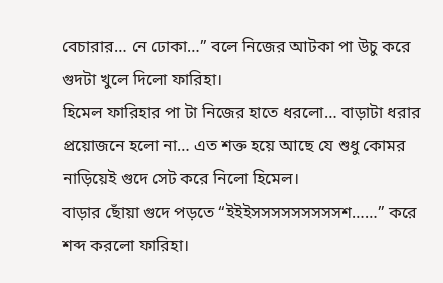বেচারার… নে ঢোকা…” বলে নিজের আটকা পা উচু করে গুদটা খুলে দিলো ফারিহা।
হিমেল ফারিহার পা টা নিজের হাতে ধরলো… বাড়াটা ধরার প্রয়োজনে হলো না… এত শক্ত হয়ে আছে যে শুধু কোমর নাড়িয়েই গুদে সেট করে নিলো হিমেল।
বাড়ার ছোঁয়া গুদে পড়তে “ইইইসসসসসসসসসশ……” করে শব্দ করলো ফারিহা।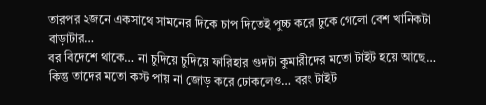তারপর ২জনে একসাথে সামনের দিকে চাপ দিতেই পুচ্চ করে ঢুকে গেলো বেশ খানিকটা বাড়াটার…
বর বিদেশে থাকে… না চুদিয়ে চুদিয়ে ফারিহার গুদটা কুমারীদের মতো টাইট হয়ে আছে… কিন্তু তাদের মতো কস্ট পায় না জোড় করে ঢোকলেও… বরং টাইট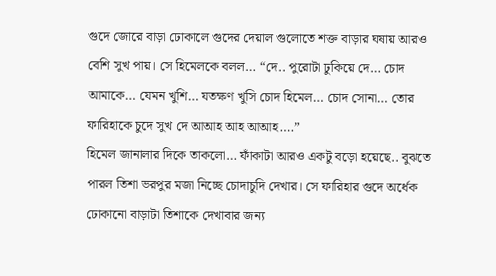গুদে জোরে বাড়া ঢোকালে গুদের দেয়াল গুলোতে শক্ত বাড়ার ঘষায় আরও বেশি সুখ পায়। সে হিমেলকে বলল… “দে.. পুরোটা ঢুকিয়ে দে… চোদ আমাকে… যেমন খুশি… যতক্ষণ খুসি চোদ হিমেল… চোদ সোনা… তোর ফারিহাকে চুদে সুখ দে আআহ আহ আআহ….”
হিমেল জানালার দিকে তাকলো… ফাঁকাটা আরও একটু বড়ো হয়েছে.. বুঝতে পারল তিশা ভরপুর মজা নিচ্ছে চোদাচুদি দেখার। সে ফারিহার গুদে অর্ধেক ঢোকানো বাড়াটা তিশাকে দেখাবার জন্য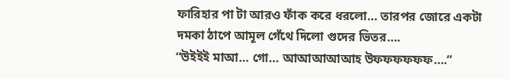ফারিহার পা টা আরও ফাঁক করে ধরলো… তারপর জোরে একটা দমকা ঠাপে আমূল গেঁথে দিলো গুদের ভিতর….
“উইইই মাআ… গো… আআআআআহ উফফফফফফ….”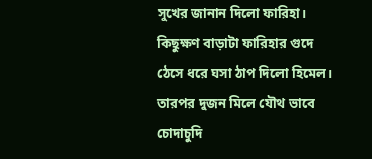সুখের জানান দিলো ফারিহা।
কিছুক্ষণ বাড়াটা ফারিহার গুদে ঠেসে ধরে ঘসা ঠাপ দিলো হিমেল। তারপর দুজন মিলে যৌথ ভাবে চোদাচুদি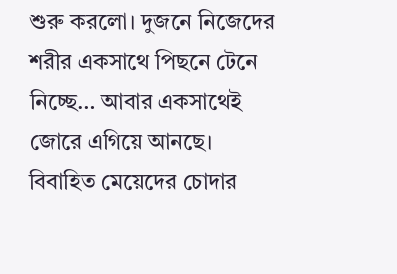শুরু করলো। দুজনে নিজেদের শরীর একসাথে পিছনে টেনে নিচ্ছে… আবার একসাথেই জোরে এগিয়ে আনছে। বিবাহিত মেয়েদের চোদার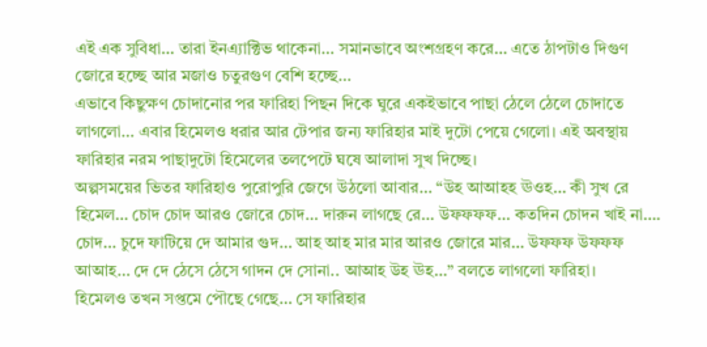এই এক সুবিধা… তারা ইনএ্যাক্টিভ থাকেনা… সমানভাবে অংশগ্রহণ করে… এতে ঠাপটাও দিগুণ জোরে হচ্ছে আর মজাও চতুরগুণ বেশি হচ্ছে…
এভাবে কিছুক্ষণ চোদানোর পর ফারিহা পিছন দিকে ঘুরে একইভাবে পাছা ঠেলে ঠেলে চোদাতে লাগলো… এবার হিমেলও ধরার আর টেপার জন্য ফারিহার মাই দুটো পেয়ে গেলো। এই অবস্থায় ফারিহার নরম পাছাদুটো হিমেলের তলপেটে ঘষে আলাদা সুখ দিচ্ছে।
অল্পসময়ের ভিতর ফারিহাও পুরোপুরি জেগে উঠলো আবার… “উহ আআহহ ঊওহ… কী সুখ রে হিমেল… চোদ চোদ আরও জোরে চোদ… দারুন লাগছে রে… উফফফফ… কতদিন চোদন খাই না…. চোদ… চুদে ফাটিয়ে দে আমার গুদ… আহ আহ মার মার আরও জোরে মার… উফফফ উফফফ আআহ… দে দে ঠেসে ঠেসে গাদন দে সোনা.. আআহ উহ ঊহ…” বলতে লাগলো ফারিহা।
হিমেলও তখন সপ্তমে পৌছে গেছে… সে ফারিহার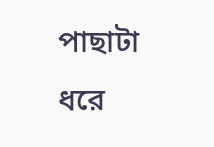পাছাটা ধরে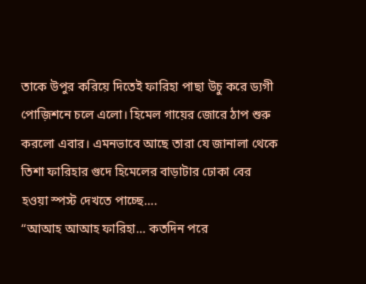তাকে উপুর করিয়ে দিতেই ফারিহা পাছা উচু করে ড্যগী পোজ়িশনে চলে এলো। হিমেল গায়ের জোরে ঠাপ শুরু করলো এবার। এমনভাবে আছে তারা যে জানালা থেকে তিশা ফারিহার গুদে হিমেলের বাড়াটার ঢোকা বের হওয়া স্পস্ট দেখতে পাচ্ছে….
“আআহ আআহ ফারিহা… কতদিন পরে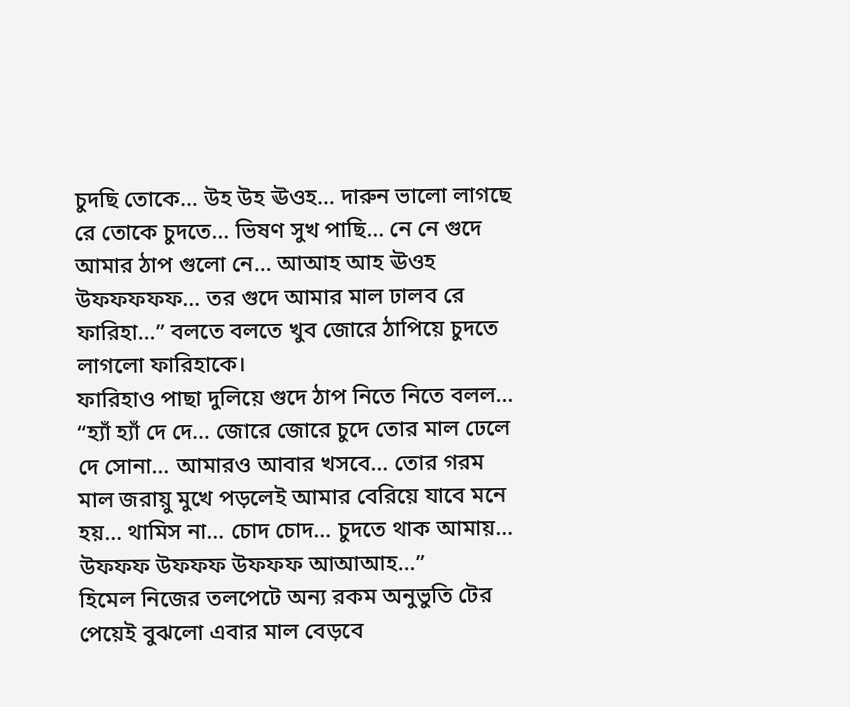চুদছি তোকে… উহ উহ ঊওহ… দারুন ভালো লাগছে রে তোকে চুদতে… ভিষণ সুখ পাছি… নে নে গুদে আমার ঠাপ গুলো নে… আআহ আহ ঊওহ উফফফফফ… তর গুদে আমার মাল ঢালব রে ফারিহা…” বলতে বলতে খুব জোরে ঠাপিয়ে চুদতে লাগলো ফারিহাকে।
ফারিহাও পাছা দুলিয়ে গুদে ঠাপ নিতে নিতে বলল… “হ্যাঁ হ্যাঁ দে দে… জোরে জোরে চুদে তোর মাল ঢেলে দে সোনা… আমারও আবার খসবে… তোর গরম মাল জরায়ু মুখে পড়লেই আমার বেরিয়ে যাবে মনে হয়… থামিস না… চোদ চোদ… চুদতে থাক আমায়… উফফফ উফফফ উফফফ আআআহ…”
হিমেল নিজের তলপেটে অন্য রকম অনুভুতি টের পেয়েই বুঝলো এবার মাল বেড়বে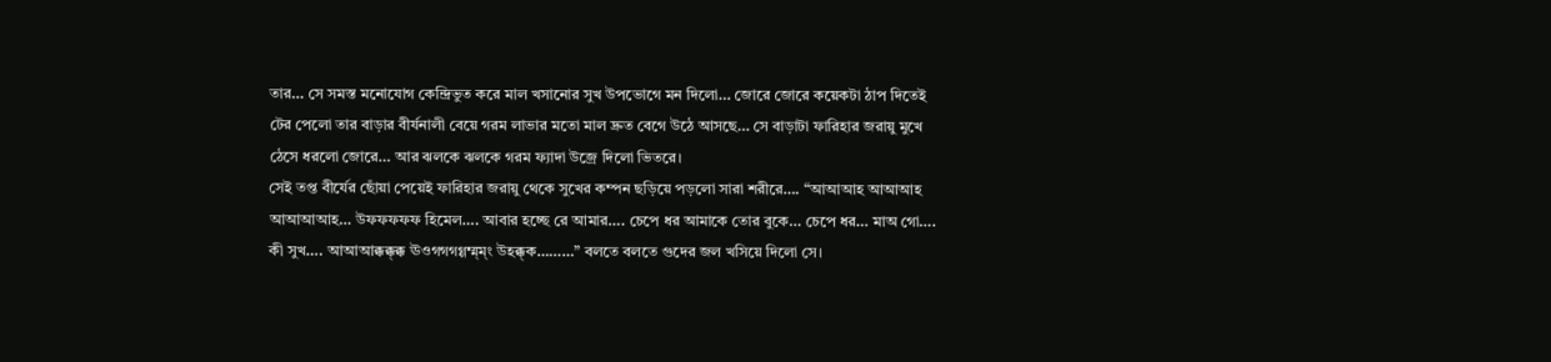তার… সে সমস্ত মনোযোগ কেন্দ্রিভুত করে মাল খসানোর সুখ উপভোগে মন দিলো… জোরে জোরে কয়েকটা ঠাপ দিতেই টের পেলো তার বাড়ার বীর্যনালী বেয়ে গরম লাভার মতো মাল দ্রুত বেগে উঠে আসছে… সে বাড়াটা ফারিহার জরায়ু মুখে ঠেসে ধরলো জোরে… আর ঝলকে ঝলকে গরম ফ্যাদা উজ্রে দিলো ভিতরে।
সেই তপ্ত বীর্যের ছোঁয়া পেয়েই ফারিহার জরায়ু থেকে সুখের কম্পন ছড়িয়ে পড়লো সারা শরীরে…. “আআআহ আআআহ আআআআহ… উফফফফফ হিমেল…. আবার হচ্ছে রে আমার…. চেপে ধর আমাকে তোর বুকে… চেপে ধর… মাঅ গো…. কী সুখ…. আআআক্কক্ক্ক্ক ঊওগগগগ্গম্ম্ম্ং উহক্ক্ক………” বলতে বলতে গুদের জল খসিয়ে দিলো সে।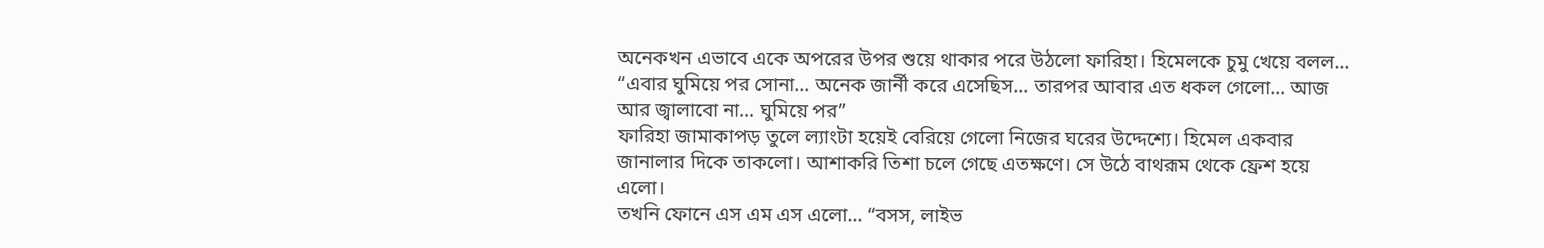অনেকখন এভাবে একে অপরের উপর শুয়ে থাকার পরে উঠলো ফারিহা। হিমেলকে চুমু খেয়ে বলল… “এবার ঘুমিয়ে পর সোনা… অনেক জার্নী করে এসেছিস… তারপর আবার এত ধকল গেলো… আজ আর জ্বালাবো না… ঘুমিয়ে পর”
ফারিহা জামাকাপড় তুলে ল্যাংটা হয়েই বেরিয়ে গেলো নিজের ঘরের উদ্দেশ্যে। হিমেল একবার জানালার দিকে তাকলো। আশাকরি তিশা চলে গেছে এতক্ষণে। সে উঠে বাথরূম থেকে ফ্রেশ হয়ে এলো।
তখনি ফোনে এস এম এস এলো… “বসস, লাইভ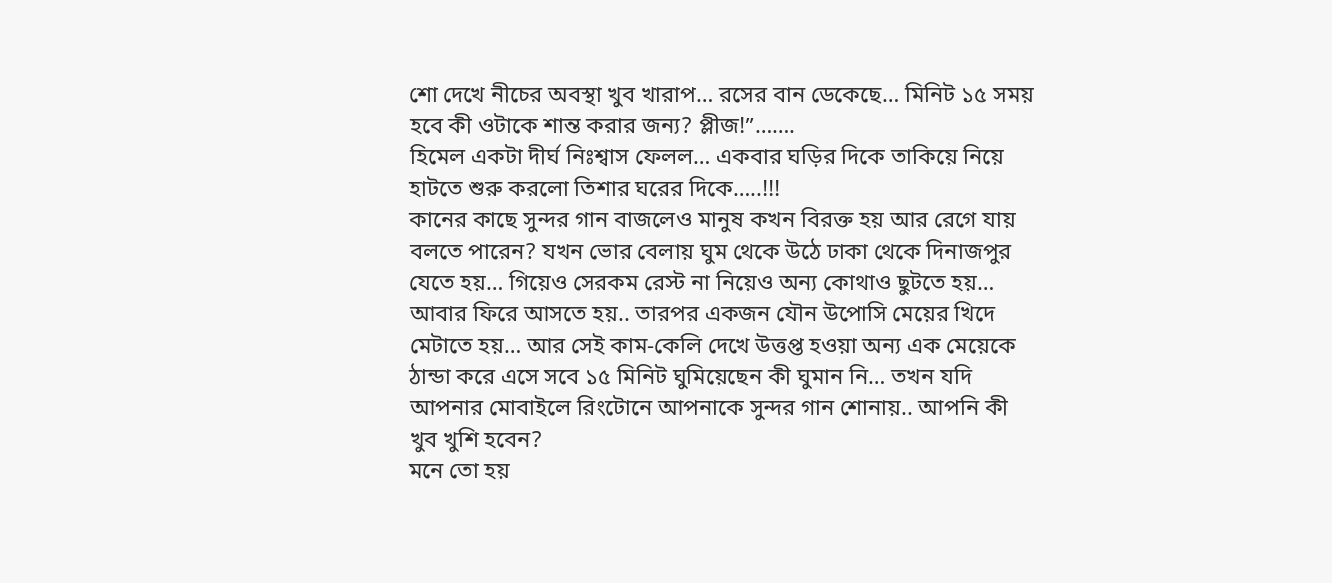শো দেখে নীচের অবস্থা খুব খারাপ… রসের বান ডেকেছে… মিনিট ১৫ সময় হবে কী ওটাকে শান্ত করার জন্য? প্লীজ!”…….
হিমেল একটা দীর্ঘ নিঃশ্বাস ফেলল… একবার ঘড়ির দিকে তাকিয়ে নিয়ে হাটতে শুরু করলো তিশার ঘরের দিকে…..!!!
কানের কাছে সুন্দর গান বাজলেও মানুষ কখন বিরক্ত হয় আর রেগে যায় বলতে পারেন? যখন ভোর বেলায় ঘুম থেকে উঠে ঢাকা থেকে দিনাজপুর যেতে হয়… গিয়েও সেরকম রেস্ট না নিয়েও অন্য কোথাও ছুটতে হয়… আবার ফিরে আসতে হয়.. তারপর একজন যৌন উপোসি মেয়ের খিদে মেটাতে হয়… আর সেই কাম-কেলি দেখে উত্তপ্ত হওয়া অন্য এক মেয়েকে ঠান্ডা করে এসে সবে ১৫ মিনিট ঘুমিয়েছেন কী ঘুমান নি… তখন যদি আপনার মোবাইলে রিংটোনে আপনাকে সুন্দর গান শোনায়.. আপনি কী খুব খুশি হবেন?
মনে তো হয়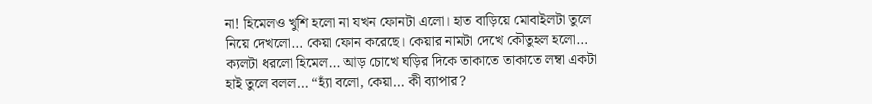না! হিমেলও খুশি হলো না যখন ফোনটা এলো। হাত বাড়িয়ে মোবাইলটা তুলে নিয়ে দেখলো… কেয়া ফোন করেছে। কেয়ার নামটা দেখে কৌতুহল হলো… ক্যলটা ধরলো হিমেল… আড় চোখে ঘড়ির দিকে তাকাতে তাকাতে লম্বা একটা হাই তুলে বলল… “হ্যাঁ বলো, কেয়া… কী ব্যাপার?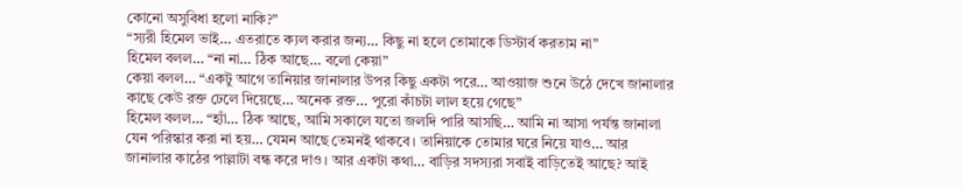কোনো অসুবিধা হলো নাকি?”
“স্যরী হিমেল ভাই… এতরাতে ক্যল করার জন্য… কিছু না হলে তোমাকে ডিস্টার্ব করতাম না”
হিমেল বলল… “না না… ঠিক আছে… বলো কেয়া”
কেয়া বলল… “একটু আগে তানিয়ার জানালার উপর কিছু একটা পরে… আওয়াজ শুনে উঠে দেখে জানালার কাছে কেউ রক্ত ঢেলে দিয়েছে… অনেক রক্ত… পুরো কাঁচটা লাল হয়ে গেছে”
হিমেল বলল… “হ্যাঁ… ঠিক আছে, আমি সকালে যতো জলদি পারি আসছি… আমি না আসা পর্যন্ত জানালা যেন পরিস্কার করা না হয়… যেমন আছে তেমনই থাকবে। তানিয়াকে তোমার ঘরে নিয়ে যাও… আর জানালার কাঠের পাল্লাটা বন্ধ করে দাও। আর একটা কথা… বাড়ির সদস্যরা সবাই বাড়িতেই আছে? আই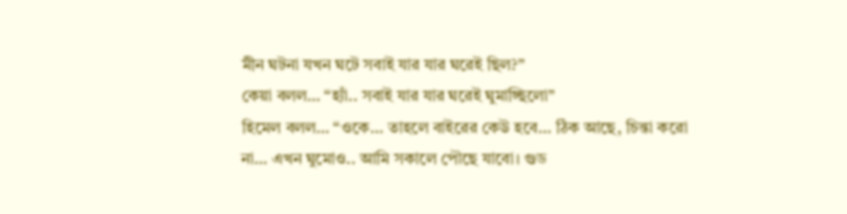মীন ঘটনা যখন ঘটে সবাই যার যার ঘরেই ছিল?”
কেয়া বলল… “হ্যাঁ.. সবাই যার যার ঘরেই ঘুমাচ্ছিলো”
হিমেল বলল… “ওকে… তাহলে বাইরের কেউ হবে… ঠিক আছে, চিন্তা করো না… এখন ঘুমোও.. আমি সকালে পৌছে যাবো। গুড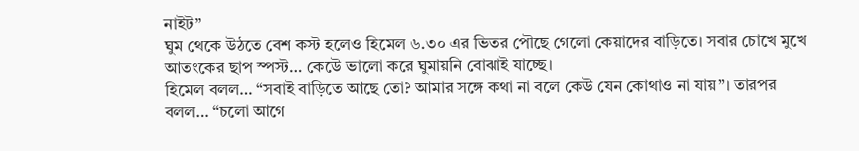নাইট”
ঘুম থেকে উঠতে বেশ কস্ট হলেও হিমেল ৬.৩০ এর ভিতর পৌছে গেলো কেয়াদের বাড়িতে। সবার চোখে মুখে আতংকের ছাপ স্পস্ট… কেউে ভালো করে ঘুমায়নি বোঝাই যাচ্ছে।
হিমেল বলল… “সবাই বাড়িতে আছে তো? আমার সঙ্গে কথা না বলে কেউ যেন কোথাও না যায়”। তারপর বলল… “চলো আগে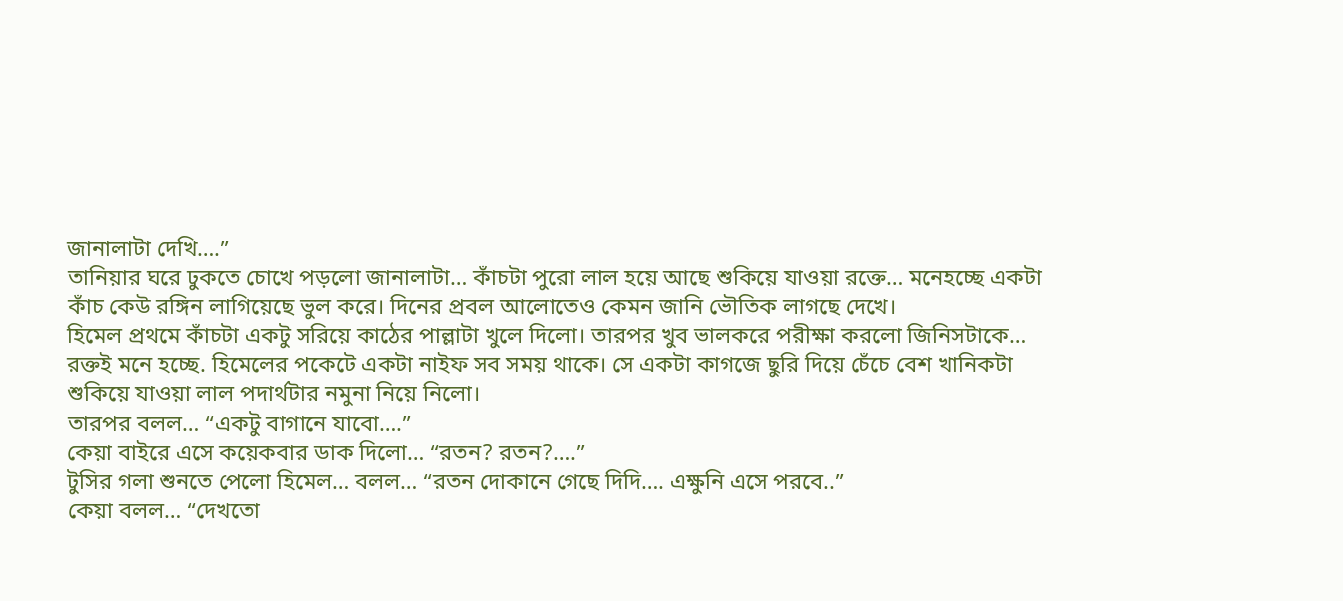জানালাটা দেখি….”
তানিয়ার ঘরে ঢুকতে চোখে পড়লো জানালাটা… কাঁচটা পুরো লাল হয়ে আছে শুকিয়ে যাওয়া রক্তে… মনেহচ্ছে একটা কাঁচ কেউ রঙ্গিন লাগিয়েছে ভুল করে। দিনের প্রবল আলোতেও কেমন জানি ভৌতিক লাগছে দেখে।
হিমেল প্রথমে কাঁচটা একটু সরিয়ে কাঠের পাল্লাটা খুলে দিলো। তারপর খুব ভালকরে পরীক্ষা করলো জিনিসটাকে… রক্তই মনে হচ্ছে. হিমেলের পকেটে একটা নাইফ সব সময় থাকে। সে একটা কাগজে ছুরি দিয়ে চেঁচে বেশ খানিকটা শুকিয়ে যাওয়া লাল পদার্থটার নমুনা নিয়ে নিলো।
তারপর বলল… “একটু বাগানে যাবো….”
কেয়া বাইরে এসে কয়েকবার ডাক দিলো… “রতন? রতন?….”
টুসির গলা শুনতে পেলো হিমেল… বলল… “রতন দোকানে গেছে দিদি…. এক্ষুনি এসে পরবে..”
কেয়া বলল… “দেখতো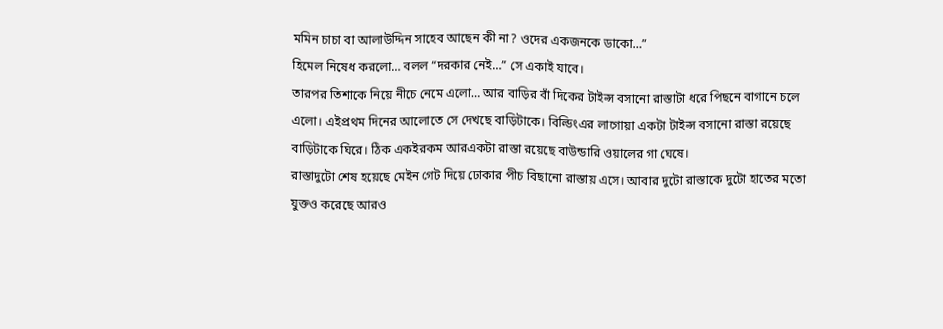মমিন চাচা বা আলাউদ্দিন সাহেব আছেন কী না? ওদের একজনকে ডাকো…”
হিমেল নিষেধ করলো… বলল “দরকার নেই…” সে একাই যাবে।
তারপর তিশাকে নিয়ে নীচে নেমে এলো… আর বাড়ির বাঁ দিকের টাইল্স বসানো রাস্তাটা ধরে পিছনে বাগানে চলে এলো। এইপ্রথম দিনের আলোতে সে দেখছে বাড়িটাকে। বিল্ডিংএর লাগোয়া একটা টাইল্স বসানো রাস্তা রয়েছে বাড়িটাকে ঘিরে। ঠিক একইরকম আরএকটা রাস্তা রয়েছে বাউন্ডারি ওয়ালের গা ঘেষে।
রাস্তাদুটো শেষ হয়েছে মেইন গেট দিয়ে ঢোকার পীচ বিছানো রাস্তায় এসে। আবার দুটো রাস্তাকে দুটো হাতের মতো যুক্তও করেছে আরও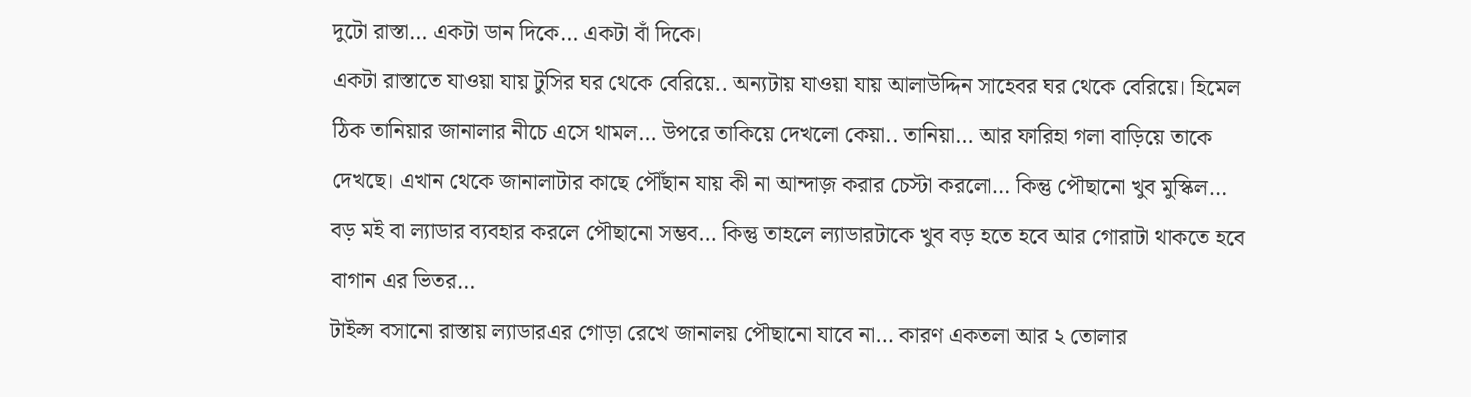দুটো রাস্তা… একটা ডান দিকে… একটা বাঁ দিকে।
একটা রাস্তাতে যাওয়া যায় টুসির ঘর থেকে বেরিয়ে.. অন্যটায় যাওয়া যায় আলাউদ্দিন সাহেবর ঘর থেকে বেরিয়ে। হিমেল ঠিক তানিয়ার জানালার নীচে এসে থামল… উপরে তাকিয়ে দেখলো কেয়া.. তানিয়া… আর ফারিহা গলা বাড়িয়ে তাকে দেখছে। এখান থেকে জানালাটার কাছে পৌঁছান যায় কী না আন্দাজ় করার চেস্টা করলো… কিন্তু পৌছানো খুব মুস্কিল… বড় মই বা ল্যাডার ব্যবহার করলে পৌছানো সম্ভব… কিন্তু তাহলে ল্যাডারটাকে খুব বড় হতে হবে আর গোরাটা থাকতে হবে বাগান এর ভিতর…
টাইল্স বসানো রাস্তায় ল্যাডারএর গোড়া রেখে জানালয় পৌছানো যাবে না… কারণ একতলা আর ২ তোলার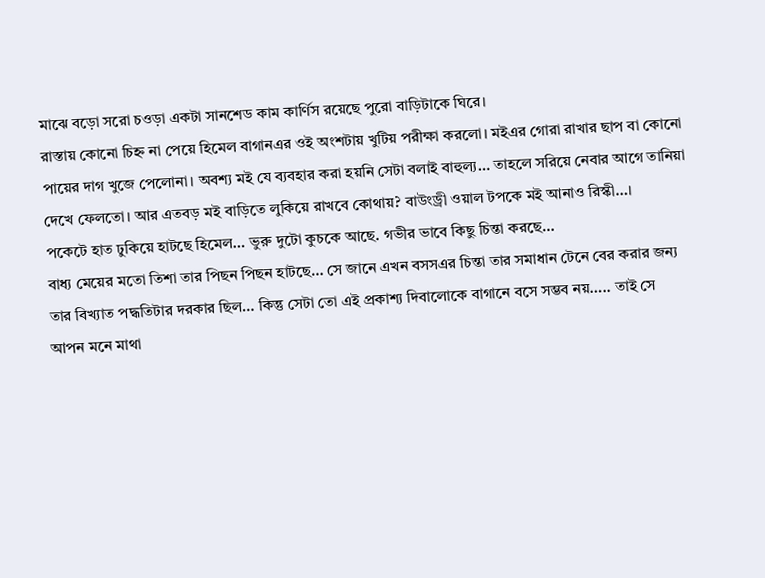মাঝে বড়ো সরো চওড়া একটা সানশেড কাম কার্ণিস রয়েছে পুরো বাড়িটাকে ঘিরে।
রাস্তায় কোনো চিহ্ন না পেয়ে হিমেল বাগানএর ওই অংশটায় খুটিয় পরীক্ষা করলো। মইএর গোরা রাখার ছাপ বা কোনো পায়ের দাগ খুজে পেলোনা। অবশ্য মই যে ব্যবহার করা হয়নি সেটা বলাই বাহুল্য… তাহলে সরিয়ে নেবার আগে তানিয়া দেখে ফেলতো। আর এতবড় মই বাড়িতে লুকিয়ে রাখবে কোথায়? বাউংড্রী ওয়াল টপকে মই আনাও রিস্কী…।
পকেটে হাত ঢুকিয়ে হাটছে হিমেল… ভুরু দুটো কুচকে আছে. গভীর ভাবে কিছু চিন্তা করছে…
বাধ্য মেয়ের মতো তিশা তার পিছন পিছন হাটছে… সে জানে এখন বসসএর চিন্তা তার সমাধান টেনে বের করার জন্য তার বিখ্যাত পদ্ধতিটার দরকার ছিল… কিন্তু সেটা তো এই প্রকাশ্য দিবালোকে বাগানে বসে সম্ভব নয়….. তাই সে আপন মনে মাথা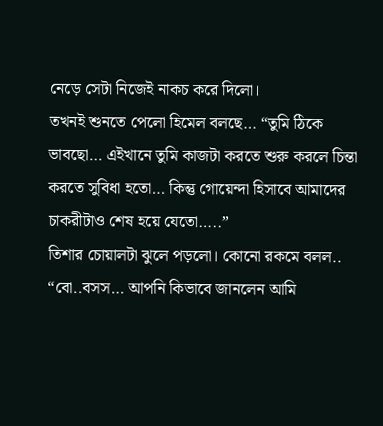নেড়ে সেটা নিজেই নাকচ করে দিলো।
তখনই শুনতে পেলো হিমেল বলছে… “তুমি ঠিকে ভাবছো… এইখানে তুমি কাজটা করতে শুরু করলে চিন্তা করতে সুবিধা হতো… কিন্তু গোয়েন্দা হিসাবে আমাদের চাকরীটাও শেষ হয়ে যেতো…..”
তিশার চোয়ালটা ঝুলে পড়লো। কোনো রকমে বলল.. “বো..বসস… আপনি কিভাবে জানলেন আমি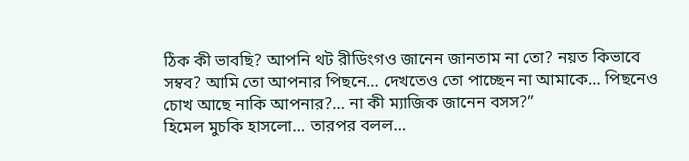ঠিক কী ভাবছি? আপনি থট রীডিংগও জানেন জানতাম না তো? নয়ত কিভাবে সম্বব? আমি তো আপনার পিছনে… দেখতেও তো পাচ্ছেন না আমাকে… পিছনেও চোখ আছে নাকি আপনার?… না কী ম্যাজিক জানেন বসস?”
হিমেল মুচকি হাসলো… তারপর বলল…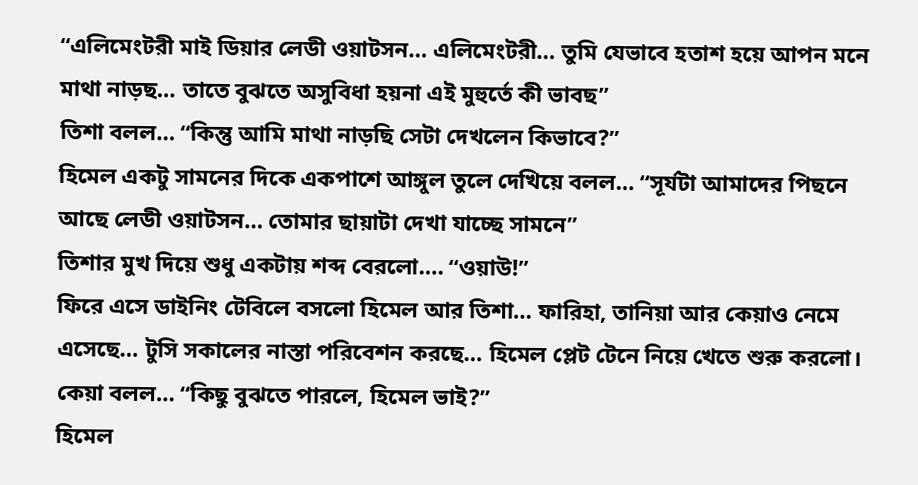“এলিমেংটরী মাই ডিয়ার লেডী ওয়াটসন… এলিমেংটরী… তুমি যেভাবে হতাশ হয়ে আপন মনে মাথা নাড়ছ… তাতে বুঝতে অসুবিধা হয়না এই মুহুর্তে কী ভাবছ”
তিশা বলল… “কিন্তু আমি মাথা নাড়ছি সেটা দেখলেন কিভাবে?”
হিমেল একটু সামনের দিকে একপাশে আঙ্গুল তুলে দেখিয়ে বলল… “সূর্যটা আমাদের পিছনে আছে লেডী ওয়াটসন… তোমার ছায়াটা দেখা যাচ্ছে সামনে”
তিশার মুখ দিয়ে শুধু একটায় শব্দ বেরলো…. “ওয়াউ!”
ফিরে এসে ডাইনিং টেবিলে বসলো হিমেল আর তিশা… ফারিহা, তানিয়া আর কেয়াও নেমে এসেছে… টুসি সকালের নাস্তা পরিবেশন করছে… হিমেল প্লেট টেনে নিয়ে খেতে শুরু করলো।
কেয়া বলল… “কিছু বুঝতে পারলে, হিমেল ভাই?”
হিমেল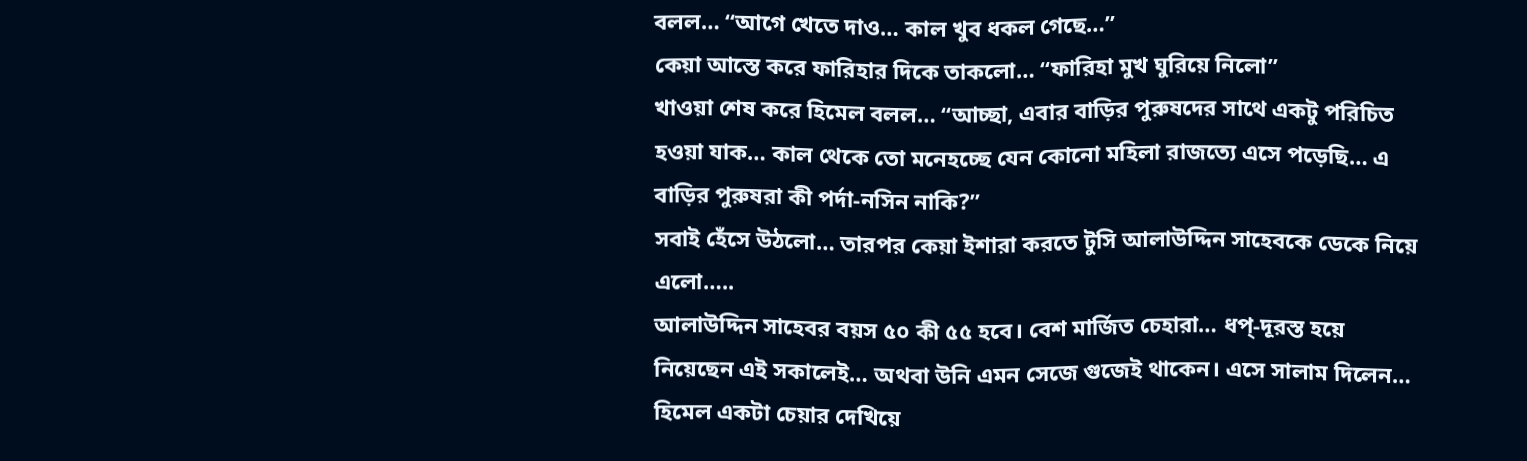বলল… “আগে খেতে দাও… কাল খুব ধকল গেছে…”
কেয়া আস্তে করে ফারিহার দিকে তাকলো… “ফারিহা মুখ ঘুরিয়ে নিলো”
খাওয়া শেষ করে হিমেল বলল… “আচ্ছা, এবার বাড়ির পুরুষদের সাথে একটু পরিচিত হওয়া যাক… কাল থেকে তো মনেহচ্ছে যেন কোনো মহিলা রাজত্যে এসে পড়েছি… এ বাড়ির পুরুষরা কী পর্দা-নসিন নাকি?”
সবাই হেঁসে উঠলো… তারপর কেয়া ইশারা করতে টুসি আলাউদ্দিন সাহেবকে ডেকে নিয়ে এলো…..
আলাউদ্দিন সাহেবর বয়স ৫০ কী ৫৫ হবে। বেশ মার্জিত চেহারা… ধপ্-দূরস্ত হয়ে নিয়েছেন এই সকালেই… অথবা উনি এমন সেজে গুজেই থাকেন। এসে সালাম দিলেন…
হিমেল একটা চেয়ার দেখিয়ে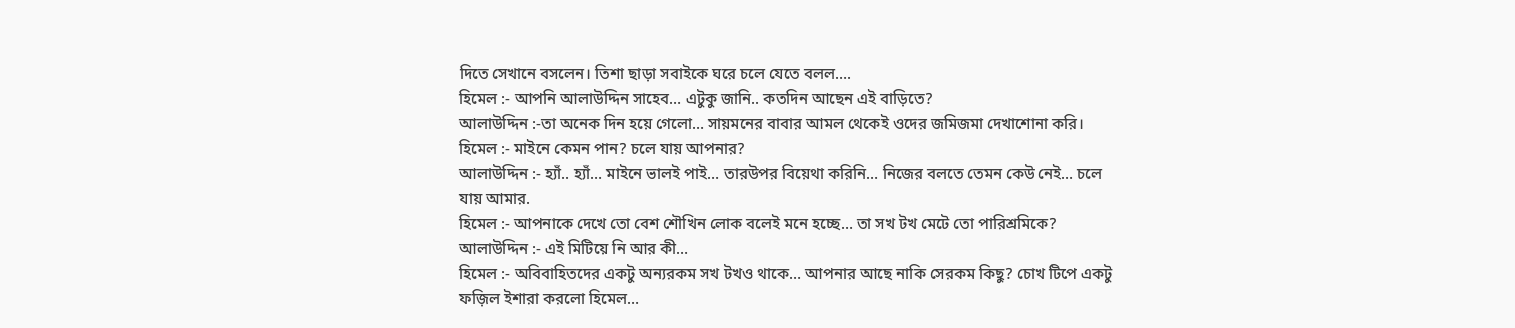দিতে সেখানে বসলেন। তিশা ছাড়া সবাইকে ঘরে চলে যেতে বলল….
হিমেল :- আপনি আলাউদ্দিন সাহেব… এটুকু জানি.. কতদিন আছেন এই বাড়িতে?
আলাউদ্দিন :-তা অনেক দিন হয়ে গেলো… সায়মনের বাবার আমল থেকেই ওদের জমিজমা দেখাশোনা করি।
হিমেল :- মাইনে কেমন পান? চলে যায় আপনার?
আলাউদ্দিন :- হ্যাঁ.. হ্যাঁ… মাইনে ভালই পাই… তারউপর বিয়েথা করিনি… নিজের বলতে তেমন কেউ নেই… চলে যায় আমার.
হিমেল :- আপনাকে দেখে তো বেশ শৌখিন লোক বলেই মনে হচ্ছে… তা সখ টখ মেটে তো পারিশ্রমিকে?
আলাউদ্দিন :- এই মিটিয়ে নি আর কী…
হিমেল :- অবিবাহিতদের একটু অন্যরকম সখ টখও থাকে… আপনার আছে নাকি সেরকম কিছু? চোখ টিপে একটু ফজ়িল ইশারা করলো হিমেল…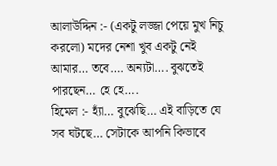আলাউদ্দিন :- (একটু লজ্জা পেয়ে মুখ নিচু করলো) মদের নেশা খুব একটু নেই আমার… তবে…. অন্যটা…. বুঝতেই পারছেন… হে হে….
হিমেল :- হ্যাঁ… বুঝেছি… এই বাড়িতে যে সব ঘটছে… সেটাকে আপনি কিভাবে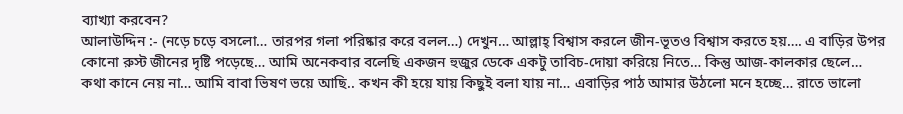ব্যাখ্যা করবেন?
আলাউদ্দিন :- (নড়ে চড়ে বসলো… তারপর গলা পরিষ্কার করে বলল…) দেখুন… আল্লাহ্ বিশ্বাস করলে জীন-ভূতও বিশ্বাস করতে হয়…. এ বাড়ির উপর কোনো রুস্ট জীনের দৃষ্টি পড়েছে… আমি অনেকবার বলেছি একজন হুজুর ডেকে একটু তাবিচ-দোয়া করিয়ে নিতে… কিন্তু আজ-কালকার ছেলে… কথা কানে নেয় না… আমি বাবা ভিষণ ভয়ে আছি.. কখন কী হয়ে যায় কিছুই বলা যায় না… এবাড়ির পাঠ আমার উঠলো মনে হচ্ছে… রাতে ভালো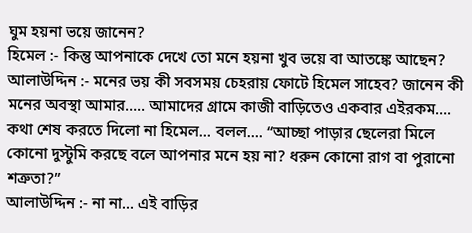ঘুম হয়না ভয়ে জানেন?
হিমেল :- কিন্তু আপনাকে দেখে তো মনে হয়না খুব ভয়ে বা আতঙ্কে আছেন?
আলাউদ্দিন :- মনের ভয় কী সবসময় চেহরায় ফোটে হিমেল সাহেব? জানেন কী মনের অবস্থা আমার….. আমাদের গ্রামে কাজী বাড়িতেও একবার এইরকম….
কথা শেষ করতে দিলো না হিমেল… বলল…. “আচ্ছা পাড়ার ছেলেরা মিলে কোনো দুস্টুমি করছে বলে আপনার মনে হয় না? ধরুন কোনো রাগ বা পুরানো শত্রুতা?”
আলাউদ্দিন :- না না… এই বাড়ির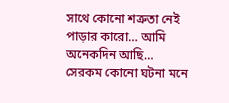সাথে কোনো শত্রুতা নেই পাড়ার কারো… আমি অনেকদিন আছি… সেরকম কোনো ঘটনা মনে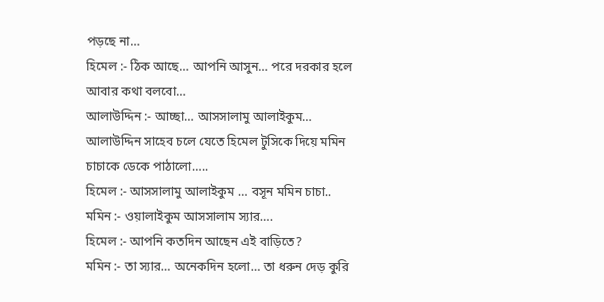পড়ছে না…
হিমেল :- ঠিক আছে… আপনি আসুন… পরে দরকার হলে আবার কথা বলবো…
আলাউদ্দিন :- আচ্ছা… আসসালামু আলাইকুম…
আলাউদ্দিন সাহেব চলে যেতে হিমেল টুসিকে দিয়ে মমিন চাচাকে ডেকে পাঠালো…..
হিমেল :- আসসালামু আলাইকুম … বসূন মমিন চাচা..
মমিন :- ওয়ালাইকুম আসসালাম স্যার….
হিমেল :- আপনি কতদিন আছেন এই বাড়িতে?
মমিন :- তা স্যার… অনেকদিন হলো… তা ধরুন দেড় কুরি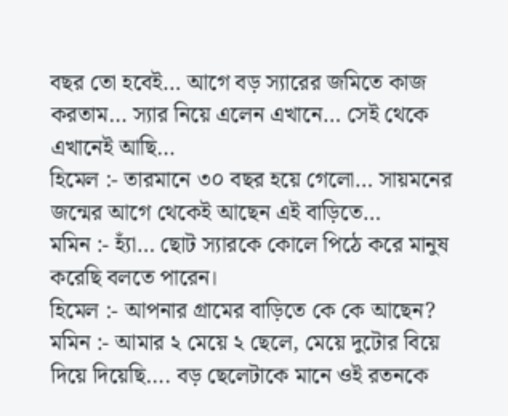বছর তো হবেই… আগে বড় স্যারের জমিতে কাজ করতাম… স্যার নিয়ে এলেন এখানে… সেই থেকে এখানেই আছি…
হিমেল :- তারমানে ৩০ বছর হয়ে গেলো… সায়মনের জন্মের আগে থেকেই আছেন এই বাড়িতে…
মমিন :- হ্যাঁ… ছোট স্যারকে কোলে পিঠে করে মানুষ করেছি বলতে পারেন।
হিমেল :- আপনার গ্রামের বাড়িতে কে কে আছেন?
মমিন :- আমার ২ মেয়ে ২ ছেলে, মেয়ে দুটোর বিয়ে দিয়ে দিয়েছি…. বড় ছেলেটাকে মানে ওই রতনকে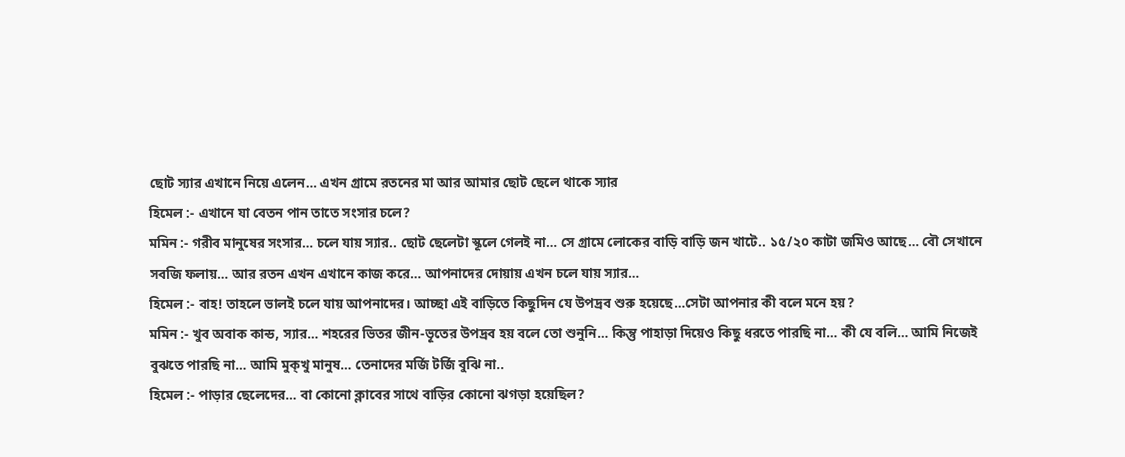ছোট স্যার এখানে নিয়ে এলেন… এখন গ্রামে রতনের মা আর আমার ছোট ছেলে থাকে স্যার
হিমেল :- এখানে যা বেতন পান তাতে সংসার চলে?
মমিন :- গরীব মানুষের সংসার… চলে যায় স্যার.. ছোট ছেলেটা স্কূলে গেলই না… সে গ্রামে লোকের বাড়ি বাড়ি জন খাটে.. ১৫/২০ কাটা জমিও আছে… বৌ সেখানে সবজি ফলায়… আর রতন এখন এখানে কাজ করে… আপনাদের দোয়ায় এখন চলে যায় স্যার…
হিমেল :- বাহ! তাহলে ভালই চলে যায় আপনাদের। আচ্ছা এই বাড়িতে কিছুদিন যে উপদ্রব শুরু হয়েছে…সেটা আপনার কী বলে মনে হয়?
মমিন :- খুব অবাক কান্ড, স্যার… শহরের ভিতর জীন-ভূতের উপদ্রব হয় বলে তো শুনুনি… কিন্তু পাহাড়া দিয়েও কিছু ধরতে পারছি না… কী যে বলি… আমি নিজেই বুঝতে পারছি না… আমি মুক্খু মানুষ… তেনাদের মর্জি টর্জি বুঝি না..
হিমেল :- পাড়ার ছেলেদের… বা কোনো ক্লাবের সাথে বাড়ির কোনো ঝগড়া হয়েছিল?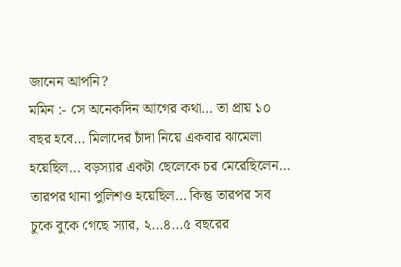জানেন আপনি?
মমিন :- সে অনেকদিন আগের কথা… তা প্রায় ১০ বছর হবে… মিলাদের চাঁদা নিয়ে একবার ঝামেলা হয়েছিল… বড়স্যার একটা ছেলেকে চর মেরেছিলেন… তারপর থানা পুলিশও হয়েছিল… কিন্তু তারপর সব চুকে বুকে গেছে স্যার, ২…৪…৫ বছরের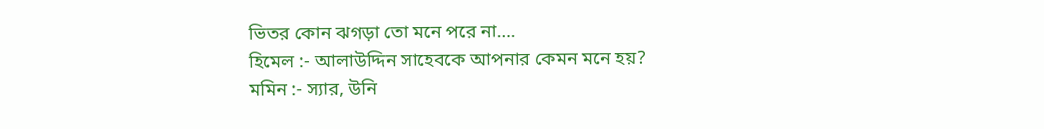ভিতর কোন ঝগড়া তো মনে পরে না….
হিমেল :- আলাউদ্দিন সাহেবকে আপনার কেমন মনে হয়?
মমিন :- স্যার, উনি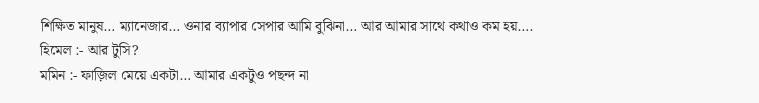শিক্ষিত মানুষ… ম্যানেজার… ওনার ব্যাপার সেপার আমি বুঝিনা… আর আমার সাথে কথাও কম হয়….
হিমেল :- আর টুসি?
মমিন :- ফাজ়িল মেয়ে একটা… আমার একটুও পছন্দ না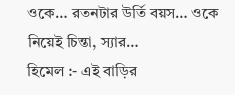ওকে… রতনটার উর্তি বয়স… ওকে নিয়েই চিন্তা, স্যার…
হিমেল :- এই বাড়ির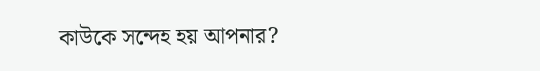কাউকে সন্দেহ হয় আপনার?